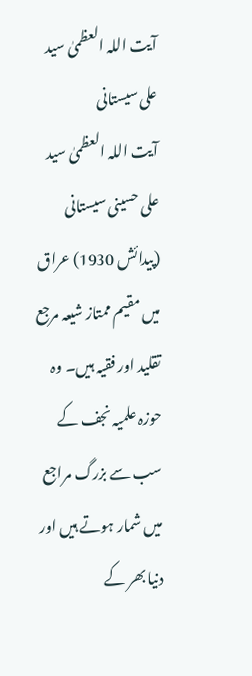آیت اللہ العظمیٰ سید علی سیستانی
آیت اللہ العظمیٰ سید علی حسینی سیستانی (پیدائش 1930) عراق میں مقیم ممتاز شیعہ مرجع تقلید اور فقیہ ہیں۔ وہ حوزہ علمیہ نجف کے سب سے بزرگ مراجع میں شمار ہوتے ہیں اور دنیا بھر کے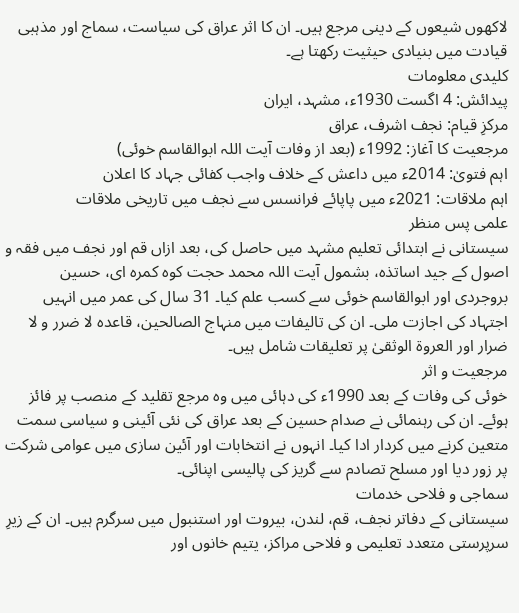لاکھوں شیعوں کے دینی مرجع ہیں۔ ان کا اثر عراق کی سیاست، سماج اور مذہبی قیادت میں بنیادی حیثیت رکھتا ہے۔
کلیدی معلومات
پیدائش: 4 اگست 1930ء، مشہد، ایران
مرکزِ قیام: نجف اشرف، عراق
مرجعیت کا آغاز: 1992ء (بعد از وفات آیت اللہ ابوالقاسم خوئی)
اہم فتویٰ: 2014ء میں داعش کے خلاف واجب کفائی جہاد کا اعلان
اہم ملاقات: 2021ء میں پاپائے فرانسس سے نجف میں تاریخی ملاقات
علمی پس منظر
سیستانی نے ابتدائی تعلیم مشہد میں حاصل کی، بعد ازاں قم اور نجف میں فقہ و اصول کے جید اساتذہ، بشمول آیت اللہ محمد حجت کوہ کمرہ ای، حسین بروجردی اور ابوالقاسم خوئی سے کسب علم کیا۔ 31 سال کی عمر میں انہیں اجتہاد کی اجازت ملی۔ ان کی تالیفات میں منہاج الصالحین، قاعدہ لا ضرر و لا ضرار اور العروۃ الوثقیٰ پر تعلیقات شامل ہیں۔
مرجعیت و اثر
خوئی کی وفات کے بعد 1990ء کی دہائی میں وہ مرجع تقلید کے منصب پر فائز ہوئے۔ ان کی رہنمائی نے صدام حسین کے بعد عراق کی نئی آئینی و سیاسی سمت متعین کرنے میں کردار ادا کیا۔ انہوں نے انتخابات اور آئین سازی میں عوامی شرکت پر زور دیا اور مسلح تصادم سے گریز کی پالیسی اپنائی۔
سماجی و فلاحی خدمات
سیستانی کے دفاتر نجف، قم، لندن، بیروت اور استنبول میں سرگرم ہیں۔ ان کے زیرِ سرپرستی متعدد تعلیمی و فلاحی مراکز، یتیم خانوں اور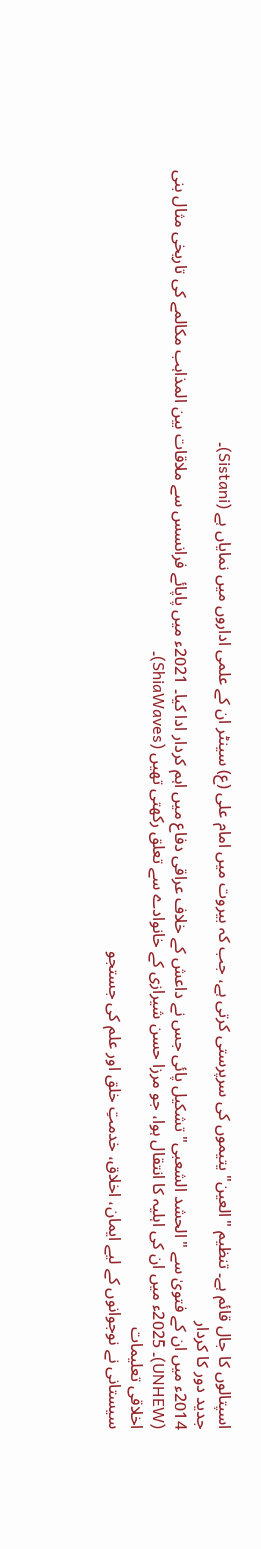اسپتالوں کا جال قائم ہے۔ تنظیم "العین" یتیموں کی سرپرستی کرتی ہے، جب کہ بیروت میں امام علی (ع) سینٹر ان کے علمی اداروں میں نمایاں ہے (Sistani)۔
جدید دور کا کردار
2014ء میں ان کے فتویٰ سے "الحشد الشعبی" تشکیل پائی جس نے داعش کے خلاف عراقی دفاع میں اہم کردار ادا کیا۔ 2021ء میں پاپائے فرانسس سے ملاقات بین المذاہب مکالمے کی تاریخی مثال بنی (UNHEW)۔ 2025ء میں ان کی اہلیہ کا انتقال ہوا، جو مرزا حسن شیرازی کے خانوادے سے تعلق رکھتی تھیں (ShiaWaves)۔
اخلاقی تعلیمات
سیستانی نے نوجوانوں کے لیے ایمان، اخلاق، خدمتِ خلق اور علم کی جستجو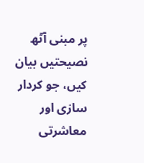پر مبنی آٹھ نصیحتیں بیان کیں، جو کردار سازی اور معاشرتی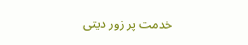خدمت پر زور دیتی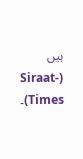ہیں (Siraat-Times)۔